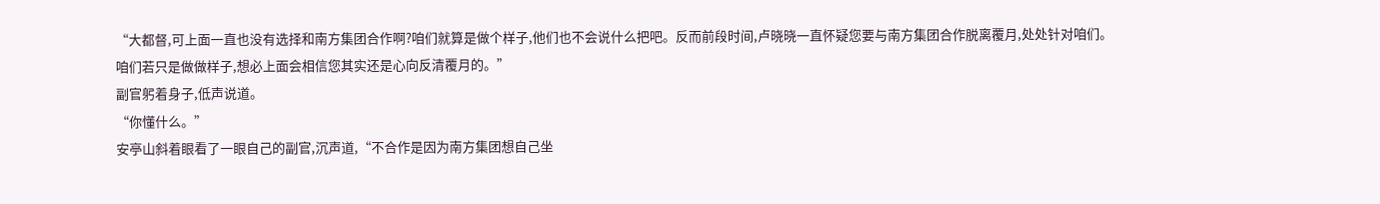“大都督,可上面一直也没有选择和南方集团合作啊?咱们就算是做个样子,他们也不会说什么把吧。反而前段时间,卢晓晓一直怀疑您要与南方集团合作脱离覆月,处处针对咱们。咱们若只是做做样子,想必上面会相信您其实还是心向反清覆月的。”
副官躬着身子,低声说道。
“你懂什么。”
安亭山斜着眼看了一眼自己的副官,沉声道,“不合作是因为南方集团想自己坐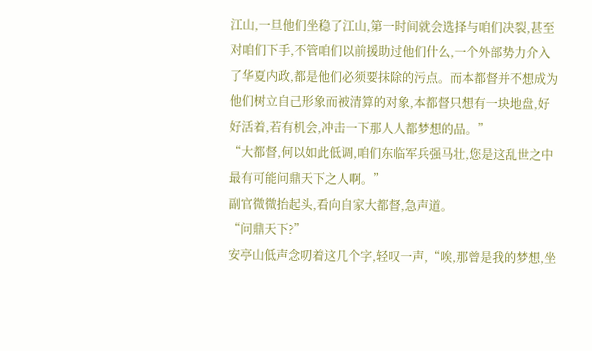江山,一旦他们坐稳了江山,第一时间就会选择与咱们决裂,甚至对咱们下手,不管咱们以前援助过他们什么,一个外部势力介入了华夏内政,都是他们必须要抹除的污点。而本都督并不想成为他们树立自己形象而被清算的对象,本都督只想有一块地盘,好好活着,若有机会,冲击一下那人人都梦想的品。”
“大都督,何以如此低调,咱们东临军兵强马壮,您是这乱世之中最有可能问鼎天下之人啊。”
副官微微抬起头,看向自家大都督,急声道。
“问鼎天下?”
安亭山低声念叨着这几个字,轻叹一声,“唉,那曾是我的梦想,坐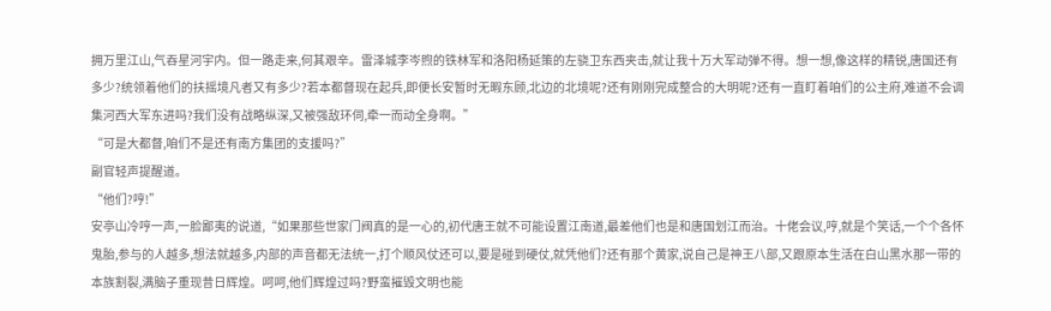拥万里江山,气吞星河宇内。但一路走来,何其艰辛。雷泽城李岑煦的铁林军和洛阳杨延策的左骁卫东西夹击,就让我十万大军动弹不得。想一想,像这样的精锐,唐国还有多少?统领着他们的扶摇境凡者又有多少?若本都督现在起兵,即便长安暂时无暇东顾,北边的北境呢?还有刚刚完成整合的大明呢?还有一直盯着咱们的公主府,难道不会调集河西大军东进吗?我们没有战略纵深,又被强敌环伺,牵一而动全身啊。”
“可是大都督,咱们不是还有南方集团的支援吗?”
副官轻声提醒道。
“他们?哼!”
安亭山冷哼一声,一脸鄙夷的说道,“如果那些世家门阀真的是一心的,初代唐王就不可能设置江南道,最差他们也是和唐国划江而治。十佬会议,哼,就是个笑话,一个个各怀鬼胎,参与的人越多,想法就越多,内部的声音都无法统一,打个顺风仗还可以,要是碰到硬仗,就凭他们?还有那个黄家,说自己是神王八部,又跟原本生活在白山黑水那一带的本族割裂,满脑子重现昔日辉煌。呵呵,他们辉煌过吗?野蛮摧毁文明也能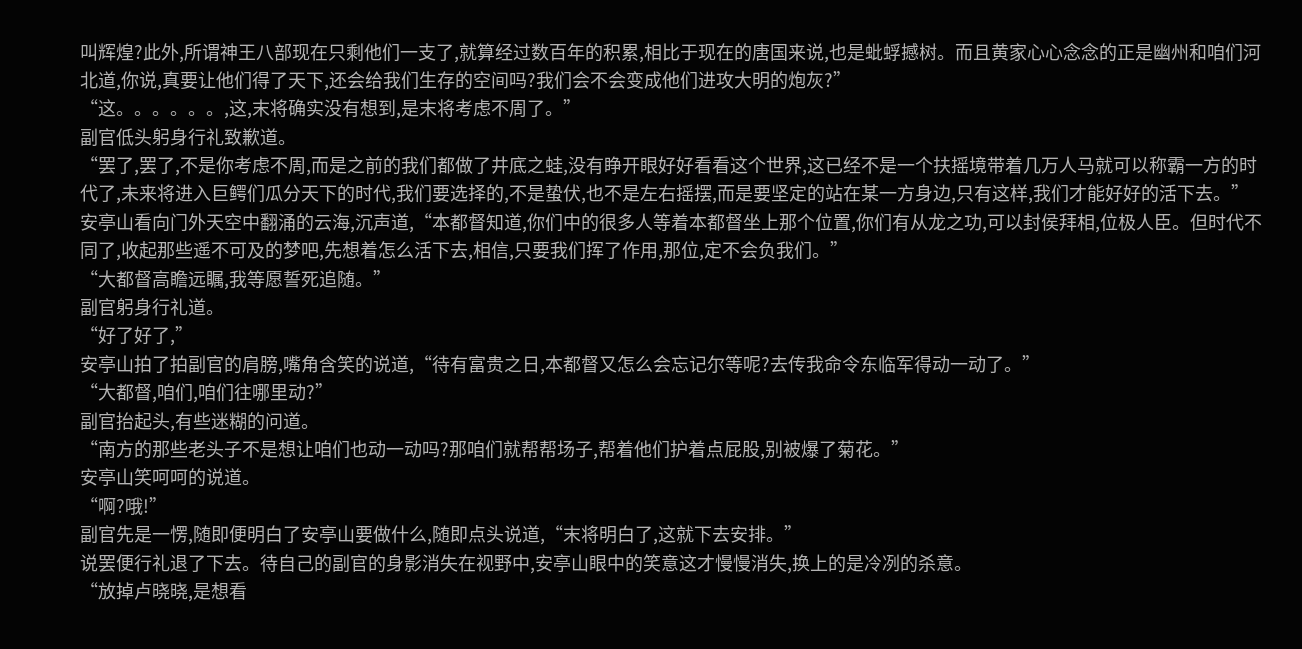叫辉煌?此外,所谓神王八部现在只剩他们一支了,就算经过数百年的积累,相比于现在的唐国来说,也是蚍蜉撼树。而且黄家心心念念的正是幽州和咱们河北道,你说,真要让他们得了天下,还会给我们生存的空间吗?我们会不会变成他们进攻大明的炮灰?”
“这。。。。。。,这,末将确实没有想到,是末将考虑不周了。”
副官低头躬身行礼致歉道。
“罢了,罢了,不是你考虑不周,而是之前的我们都做了井底之蛙,没有睁开眼好好看看这个世界,这已经不是一个扶摇境带着几万人马就可以称霸一方的时代了,未来将进入巨鳄们瓜分天下的时代,我们要选择的,不是蛰伏,也不是左右摇摆,而是要坚定的站在某一方身边,只有这样,我们才能好好的活下去。”
安亭山看向门外天空中翻涌的云海,沉声道,“本都督知道,你们中的很多人等着本都督坐上那个位置,你们有从龙之功,可以封侯拜相,位极人臣。但时代不同了,收起那些遥不可及的梦吧,先想着怎么活下去,相信,只要我们挥了作用,那位,定不会负我们。”
“大都督高瞻远瞩,我等愿誓死追随。”
副官躬身行礼道。
“好了好了,”
安亭山拍了拍副官的肩膀,嘴角含笑的说道,“待有富贵之日,本都督又怎么会忘记尔等呢?去传我命令东临军得动一动了。”
“大都督,咱们,咱们往哪里动?”
副官抬起头,有些迷糊的问道。
“南方的那些老头子不是想让咱们也动一动吗?那咱们就帮帮场子,帮着他们护着点屁股,别被爆了菊花。”
安亭山笑呵呵的说道。
“啊?哦!”
副官先是一愣,随即便明白了安亭山要做什么,随即点头说道,“末将明白了,这就下去安排。”
说罢便行礼退了下去。待自己的副官的身影消失在视野中,安亭山眼中的笑意这才慢慢消失,换上的是冷冽的杀意。
“放掉卢晓晓,是想看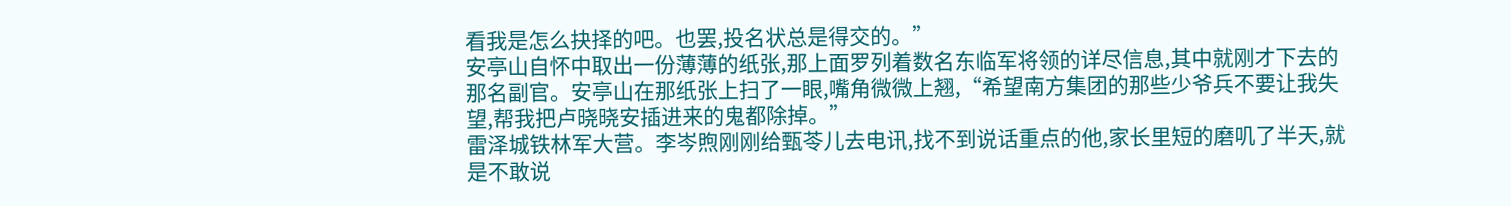看我是怎么抉择的吧。也罢,投名状总是得交的。”
安亭山自怀中取出一份薄薄的纸张,那上面罗列着数名东临军将领的详尽信息,其中就刚才下去的那名副官。安亭山在那纸张上扫了一眼,嘴角微微上翘,“希望南方集团的那些少爷兵不要让我失望,帮我把卢晓晓安插进来的鬼都除掉。”
雷泽城铁林军大营。李岑煦刚刚给甄苓儿去电讯,找不到说话重点的他,家长里短的磨叽了半天,就是不敢说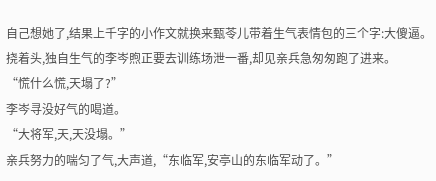自己想她了,结果上千字的小作文就换来甄苓儿带着生气表情包的三个字:大傻逼。
挠着头,独自生气的李岑煦正要去训练场泄一番,却见亲兵急匆匆跑了进来。
“慌什么慌,天塌了?”
李岑寻没好气的喝道。
“大将军,天,天没塌。”
亲兵努力的喘匀了气,大声道,“东临军,安亭山的东临军动了。”